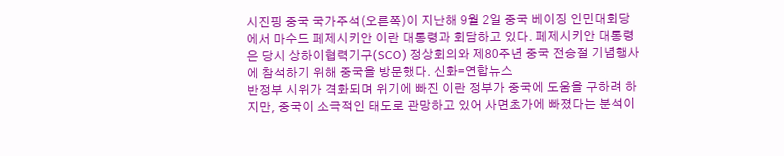시진핑 중국 국가주석(오른쪽)이 지난해 9월 2일 중국 베이징 인민대회당에서 마수드 페제시키안 이란 대통령과 회담하고 있다. 페제시키안 대통령은 당시 상하이협력기구(SCO) 정상회의와 제80주년 중국 전승절 기념행사에 참석하기 위해 중국을 방문했다. 신화=연합뉴스
반정부 시위가 격화되며 위기에 빠진 이란 정부가 중국에 도움을 구하려 하지만, 중국이 소극적인 태도로 관망하고 있어 사면초가에 빠졌다는 분석이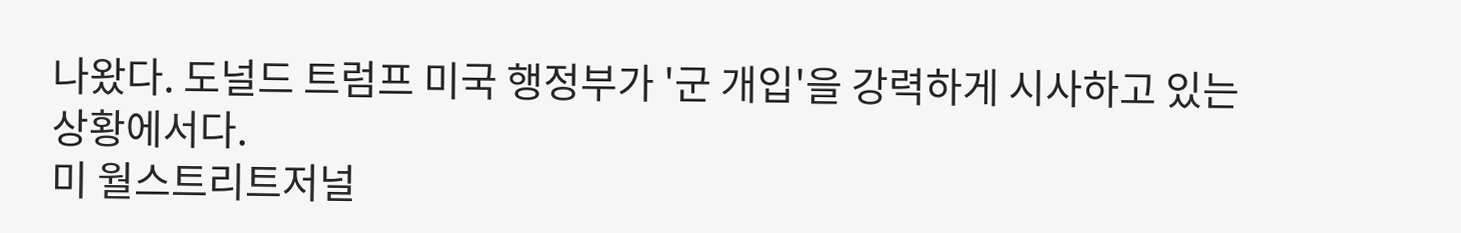나왔다. 도널드 트럼프 미국 행정부가 '군 개입'을 강력하게 시사하고 있는 상황에서다.
미 월스트리트저널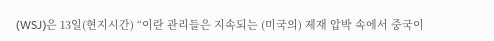(WSJ)은 13일(현지시간) “이란 관리들은 지속되는 (미국의) 제재 압박 속에서 중국이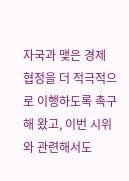자국과 맺은 경제 협정을 더 적극적으로 이행하도록 촉구해 왔고, 이번 시위와 관련해서도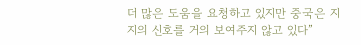더 많은 도움을 요청하고 있지만 중국은 지지의 신호를 거의 보여주지 않고 있다”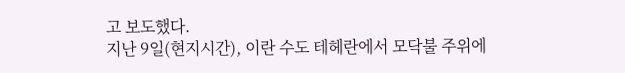고 보도했다.
지난 9일(현지시간), 이란 수도 테헤란에서 모닥불 주위에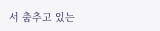서 춤추고 있는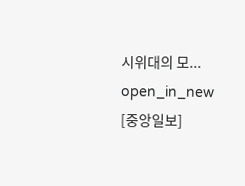시위대의 모... open_in_new [중앙일보]